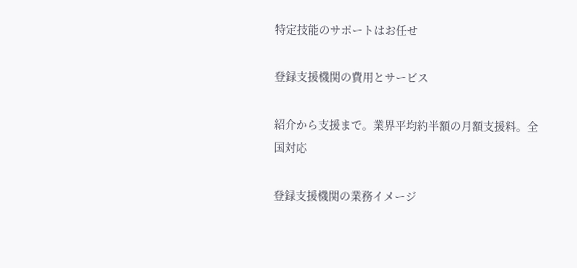特定技能のサポートはお任せ

登録支援機関の費用とサービス

紹介から支援まで。業界平均約半額の月額支援料。全国対応

登録支援機関の業務イメージ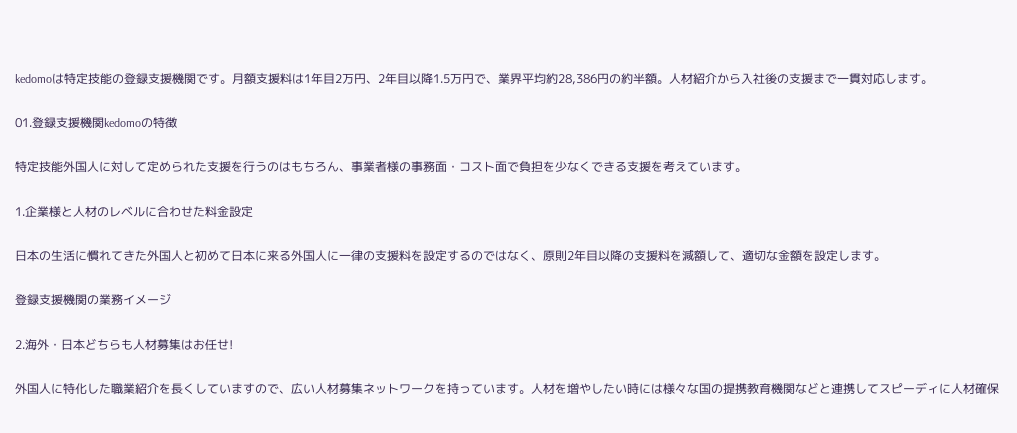kedomoは特定技能の登録支援機関です。月額支援料は1年目2万円、2年目以降1.5万円で、業界平均約28,386円の約半額。人材紹介から入社後の支援まで一貫対応します。

01.登録支援機関kedomoの特徴

特定技能外国人に対して定められた支援を行うのはもちろん、事業者様の事務面・コスト面で負担を少なくできる支援を考えています。

1.企業様と人材のレベルに合わせた料金設定

日本の生活に慣れてきた外国人と初めて日本に来る外国人に一律の支援料を設定するのではなく、原則2年目以降の支援料を減額して、適切な金額を設定します。

登録支援機関の業務イメージ

2.海外・日本どちらも人材募集はお任せ!

外国人に特化した職業紹介を長くしていますので、広い人材募集ネットワークを持っています。人材を増やしたい時には様々な国の提携教育機関などと連携してスピーディに人材確保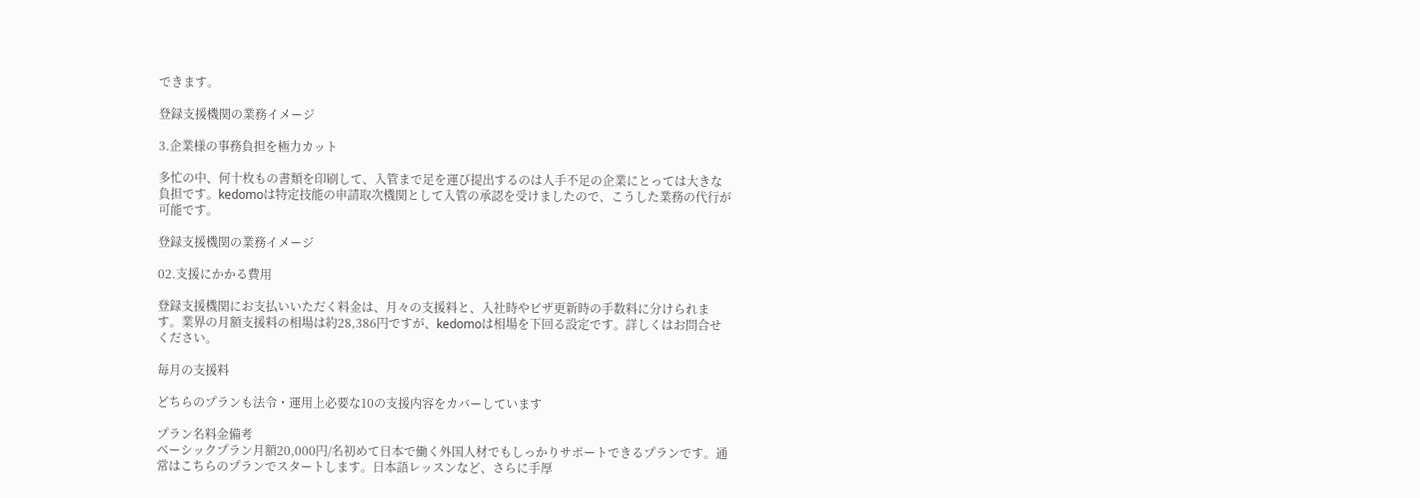できます。

登録支援機関の業務イメージ

3.企業様の事務負担を極力カット

多忙の中、何十枚もの書類を印刷して、入管まで足を運び提出するのは人手不足の企業にとっては大きな負担です。kedomoは特定技能の申請取次機関として入管の承認を受けましたので、こうした業務の代行が可能です。

登録支援機関の業務イメージ

02.支援にかかる費用

登録支援機関にお支払いいただく料金は、月々の支援料と、入社時やビザ更新時の手数料に分けられます。業界の月額支援料の相場は約28,386円ですが、kedomoは相場を下回る設定です。詳しくはお問合せください。

毎月の支援料

どちらのプランも法令・運用上必要な10の支援内容をカバーしています

プラン名料金備考
ベーシックプラン月額20,000円/名初めて日本で働く外国人材でもしっかりサポートできるプランです。通常はこちらのプランでスタートします。日本語レッスンなど、さらに手厚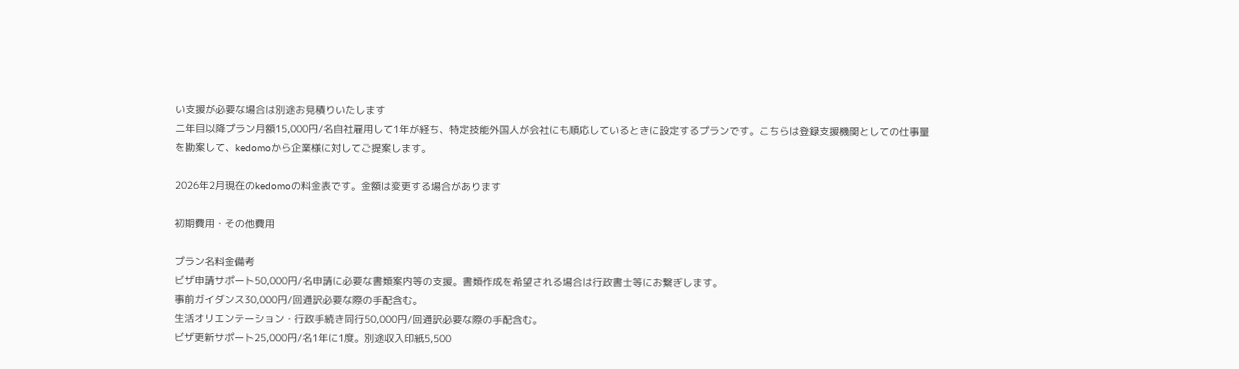い支援が必要な場合は別途お見積りいたします
二年目以降プラン月額15,000円/名自社雇用して1年が経ち、特定技能外国人が会社にも順応しているときに設定するプランです。こちらは登録支援機関としての仕事量を勘案して、kedomoから企業様に対してご提案します。

2026年2月現在のkedomoの料金表です。金額は変更する場合があります

初期費用・その他費用

プラン名料金備考
ビザ申請サポート50,000円/名申請に必要な書類案内等の支援。書類作成を希望される場合は行政書士等にお繋ぎします。
事前ガイダンス30,000円/回通訳必要な際の手配含む。
生活オリエンテーション・行政手続き同行50,000円/回通訳必要な際の手配含む。
ビザ更新サポート25,000円/名1年に1度。別途収入印紙5,500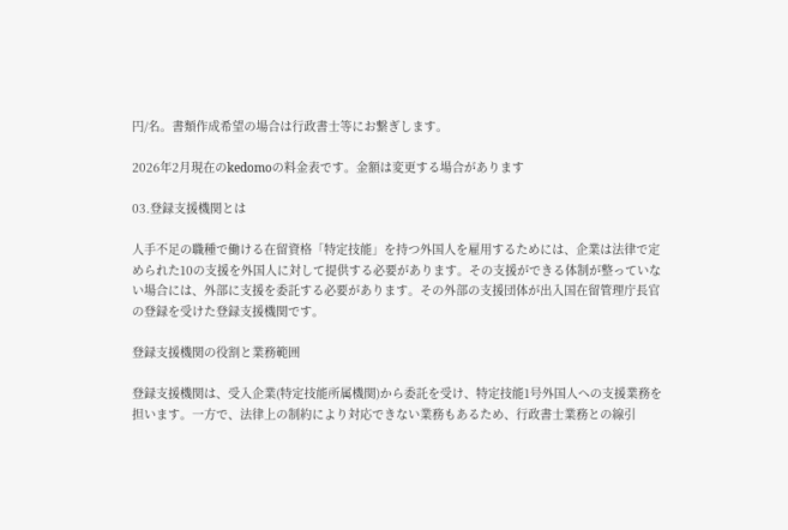円/名。書類作成希望の場合は行政書士等にお繋ぎします。

2026年2月現在のkedomoの料金表です。金額は変更する場合があります

03.登録支援機関とは

人手不足の職種で働ける在留資格「特定技能」を持つ外国人を雇用するためには、企業は法律で定められた10の支援を外国人に対して提供する必要があります。その支援ができる体制が整っていない場合には、外部に支援を委託する必要があります。その外部の支援団体が出入国在留管理庁長官の登録を受けた登録支援機関です。

登録支援機関の役割と業務範囲

登録支援機関は、受入企業(特定技能所属機関)から委託を受け、特定技能1号外国人への支援業務を担います。一方で、法律上の制約により対応できない業務もあるため、行政書士業務との線引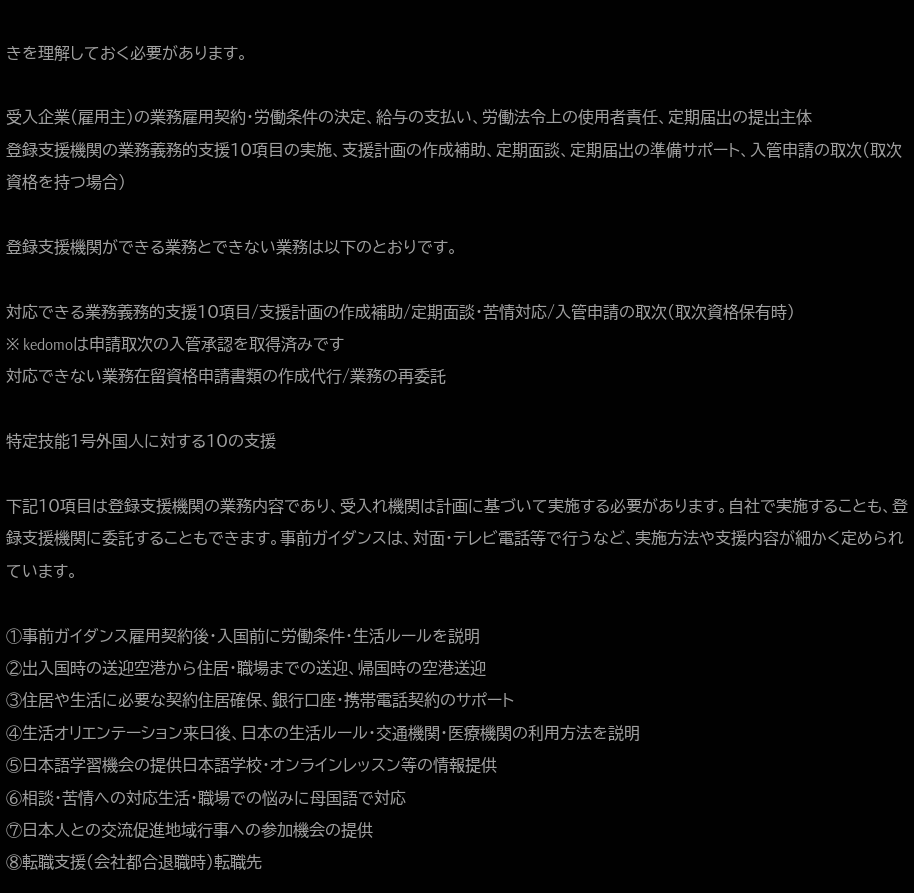きを理解しておく必要があります。

受入企業(雇用主)の業務雇用契約・労働条件の決定、給与の支払い、労働法令上の使用者責任、定期届出の提出主体
登録支援機関の業務義務的支援10項目の実施、支援計画の作成補助、定期面談、定期届出の準備サポート、入管申請の取次(取次資格を持つ場合)

登録支援機関ができる業務とできない業務は以下のとおりです。

対応できる業務義務的支援10項目/支援計画の作成補助/定期面談・苦情対応/入管申請の取次(取次資格保有時)
※ kedomoは申請取次の入管承認を取得済みです
対応できない業務在留資格申請書類の作成代行/業務の再委託

特定技能1号外国人に対する10の支援

下記10項目は登録支援機関の業務内容であり、受入れ機関は計画に基づいて実施する必要があります。自社で実施することも、登録支援機関に委託することもできます。事前ガイダンスは、対面・テレビ電話等で行うなど、実施方法や支援内容が細かく定められています。

①事前ガイダンス雇用契約後・入国前に労働条件・生活ルールを説明
②出入国時の送迎空港から住居・職場までの送迎、帰国時の空港送迎
③住居や生活に必要な契約住居確保、銀行口座・携帯電話契約のサポート
④生活オリエンテーション来日後、日本の生活ルール・交通機関・医療機関の利用方法を説明
⑤日本語学習機会の提供日本語学校・オンラインレッスン等の情報提供
⑥相談・苦情への対応生活・職場での悩みに母国語で対応
⑦日本人との交流促進地域行事への参加機会の提供
⑧転職支援(会社都合退職時)転職先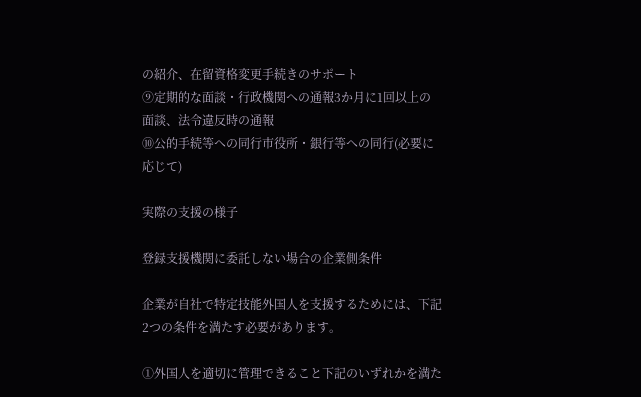の紹介、在留資格変更手続きのサポート
⑨定期的な面談・行政機関への通報3か月に1回以上の面談、法令違反時の通報
⑩公的手続等への同行市役所・銀行等への同行(必要に応じて)

実際の支援の様子

登録支援機関に委託しない場合の企業側条件

企業が自社で特定技能外国人を支援するためには、下記2つの条件を満たす必要があります。

①外国人を適切に管理できること下記のいずれかを満た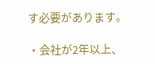す必要があります。

・会社が2年以上、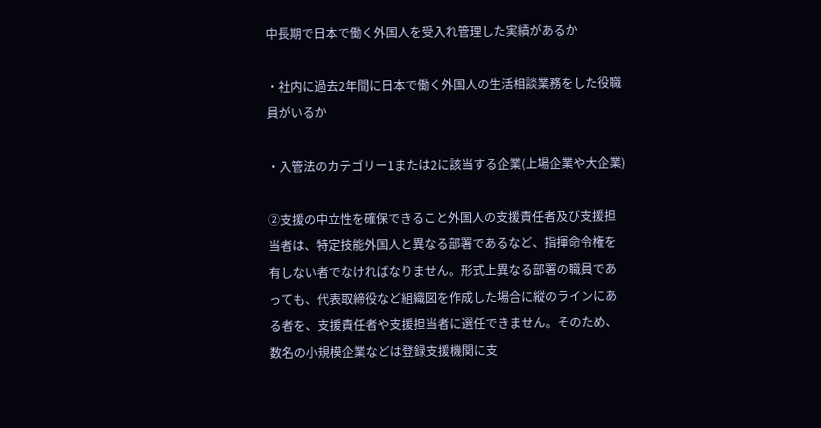中長期で日本で働く外国人を受入れ管理した実績があるか

・社内に過去2年間に日本で働く外国人の生活相談業務をした役職員がいるか

・入管法のカテゴリー1または2に該当する企業(上場企業や大企業)

②支援の中立性を確保できること外国人の支援責任者及び支援担当者は、特定技能外国人と異なる部署であるなど、指揮命令権を有しない者でなければなりません。形式上異なる部署の職員であっても、代表取締役など組織図を作成した場合に縦のラインにある者を、支援責任者や支援担当者に選任できません。そのため、数名の小規模企業などは登録支援機関に支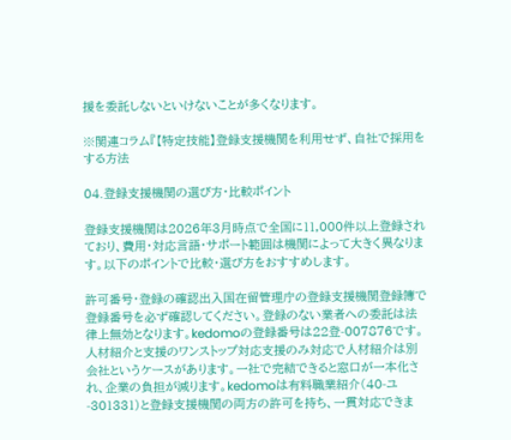援を委託しないといけないことが多くなります。

※関連コラム『【特定技能】登録支援機関を利用せず、自社で採用をする方法

04.登録支援機関の選び方・比較ポイント

登録支援機関は2026年3月時点で全国に11,000件以上登録されており、費用・対応言語・サポート範囲は機関によって大きく異なります。以下のポイントで比較・選び方をおすすめします。

許可番号・登録の確認出入国在留管理庁の登録支援機関登録簿で登録番号を必ず確認してください。登録のない業者への委託は法律上無効となります。kedomoの登録番号は22登-007876です。
人材紹介と支援のワンストップ対応支援のみ対応で人材紹介は別会社というケースがあります。一社で完結できると窓口が一本化され、企業の負担が減ります。kedomoは有料職業紹介(40-ユ-301331)と登録支援機関の両方の許可を持ち、一貫対応できま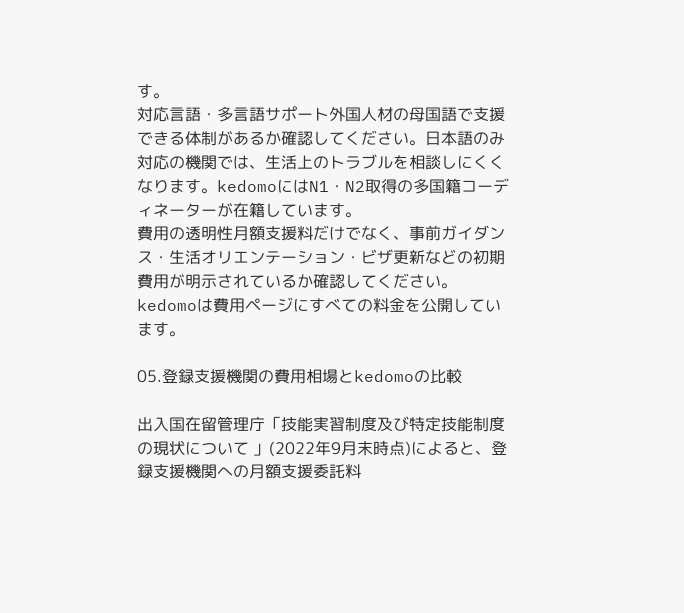す。
対応言語・多言語サポート外国人材の母国語で支援できる体制があるか確認してください。日本語のみ対応の機関では、生活上のトラブルを相談しにくくなります。kedomoにはN1・N2取得の多国籍コーディネーターが在籍しています。
費用の透明性月額支援料だけでなく、事前ガイダンス・生活オリエンテーション・ビザ更新などの初期費用が明示されているか確認してください。kedomoは費用ページにすべての料金を公開しています。

05.登録支援機関の費用相場とkedomoの比較

出入国在留管理庁「技能実習制度及び特定技能制度の現状について 」(2022年9月末時点)によると、登録支援機関への月額支援委託料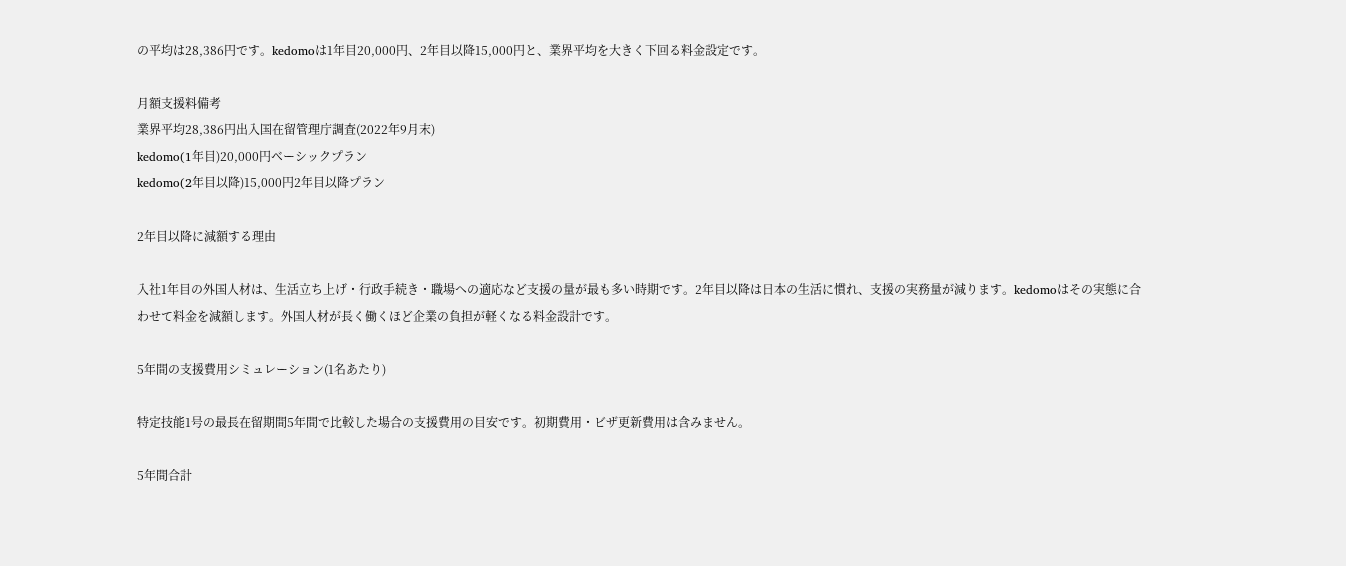の平均は28,386円です。kedomoは1年目20,000円、2年目以降15,000円と、業界平均を大きく下回る料金設定です。

月額支援料備考
業界平均28,386円出入国在留管理庁調査(2022年9月末)
kedomo(1年目)20,000円ベーシックプラン
kedomo(2年目以降)15,000円2年目以降プラン

2年目以降に減額する理由

入社1年目の外国人材は、生活立ち上げ・行政手続き・職場への適応など支援の量が最も多い時期です。2年目以降は日本の生活に慣れ、支援の実務量が減ります。kedomoはその実態に合わせて料金を減額します。外国人材が長く働くほど企業の負担が軽くなる料金設計です。

5年間の支援費用シミュレーション(1名あたり)

特定技能1号の最長在留期間5年間で比較した場合の支援費用の目安です。初期費用・ビザ更新費用は含みません。

5年間合計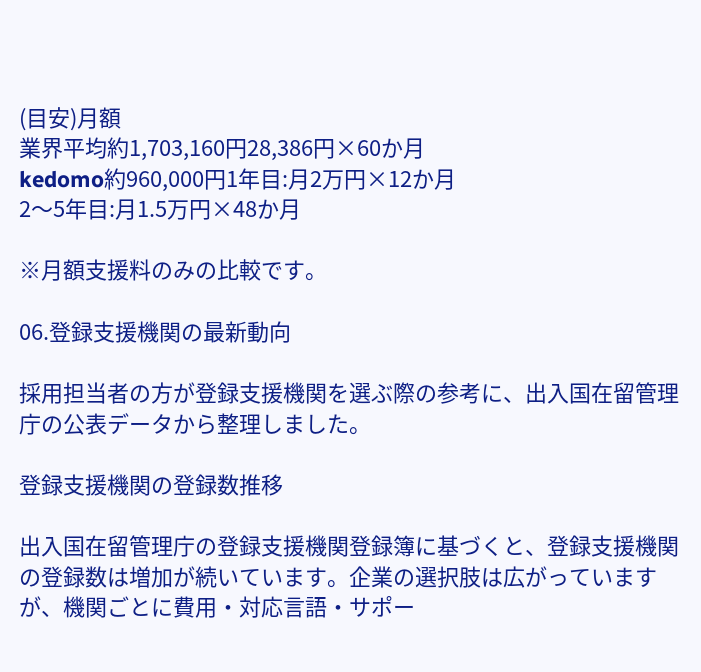(目安)月額
業界平均約1,703,160円28,386円×60か月
kedomo約960,000円1年目:月2万円×12か月
2〜5年目:月1.5万円×48か月

※月額支援料のみの比較です。

06.登録支援機関の最新動向

採用担当者の方が登録支援機関を選ぶ際の参考に、出入国在留管理庁の公表データから整理しました。

登録支援機関の登録数推移

出入国在留管理庁の登録支援機関登録簿に基づくと、登録支援機関の登録数は増加が続いています。企業の選択肢は広がっていますが、機関ごとに費用・対応言語・サポー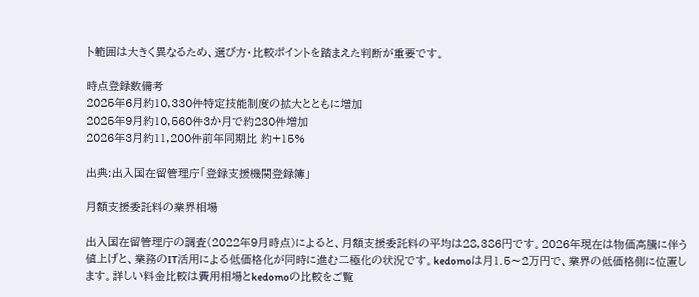ト範囲は大きく異なるため、選び方・比較ポイントを踏まえた判断が重要です。

時点登録数備考
2025年6月約10,330件特定技能制度の拡大とともに増加
2025年9月約10,560件3か月で約230件増加
2026年3月約11,200件前年同期比 約+15%

出典:出入国在留管理庁「登録支援機関登録簿」

月額支援委託料の業界相場

出入国在留管理庁の調査(2022年9月時点)によると、月額支援委託料の平均は28,386円です。2026年現在は物価高騰に伴う値上げと、業務のIT活用による低価格化が同時に進む二極化の状況です。kedomoは月1.5〜2万円で、業界の低価格側に位置します。詳しい料金比較は費用相場とkedomoの比較をご覧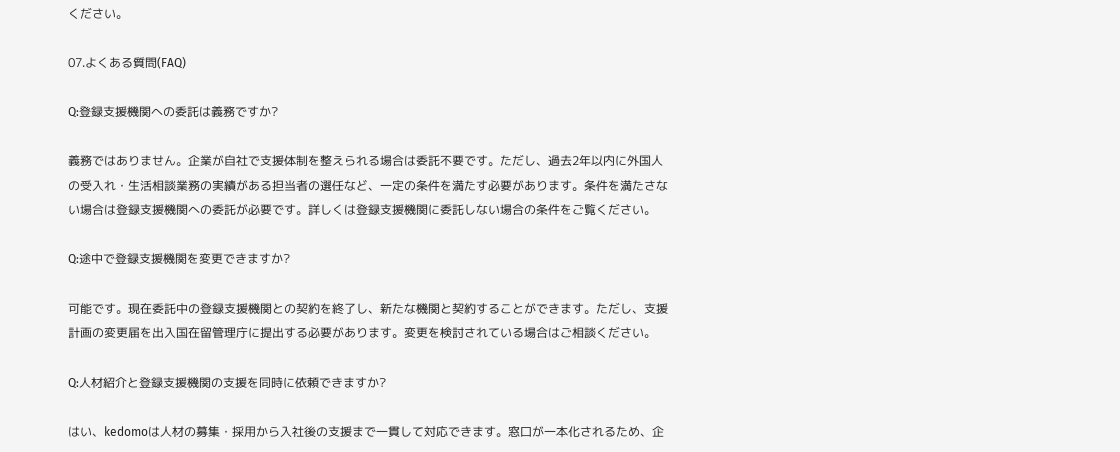ください。

07.よくある質問(FAQ)

Q:登録支援機関への委託は義務ですか?

義務ではありません。企業が自社で支援体制を整えられる場合は委託不要です。ただし、過去2年以内に外国人の受入れ・生活相談業務の実績がある担当者の選任など、一定の条件を満たす必要があります。条件を満たさない場合は登録支援機関への委託が必要です。詳しくは登録支援機関に委託しない場合の条件をご覧ください。

Q:途中で登録支援機関を変更できますか?

可能です。現在委託中の登録支援機関との契約を終了し、新たな機関と契約することができます。ただし、支援計画の変更届を出入国在留管理庁に提出する必要があります。変更を検討されている場合はご相談ください。

Q:人材紹介と登録支援機関の支援を同時に依頼できますか?

はい、kedomoは人材の募集・採用から入社後の支援まで一貫して対応できます。窓口が一本化されるため、企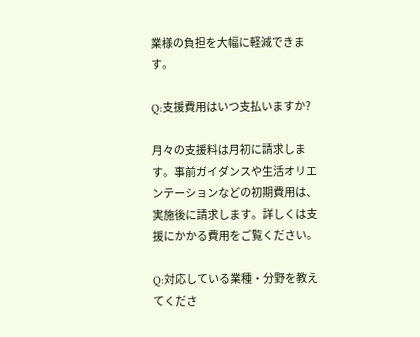業様の負担を大幅に軽減できます。

Q:支援費用はいつ支払いますか?

月々の支援料は月初に請求します。事前ガイダンスや生活オリエンテーションなどの初期費用は、実施後に請求します。詳しくは支援にかかる費用をご覧ください。

Q:対応している業種・分野を教えてくださ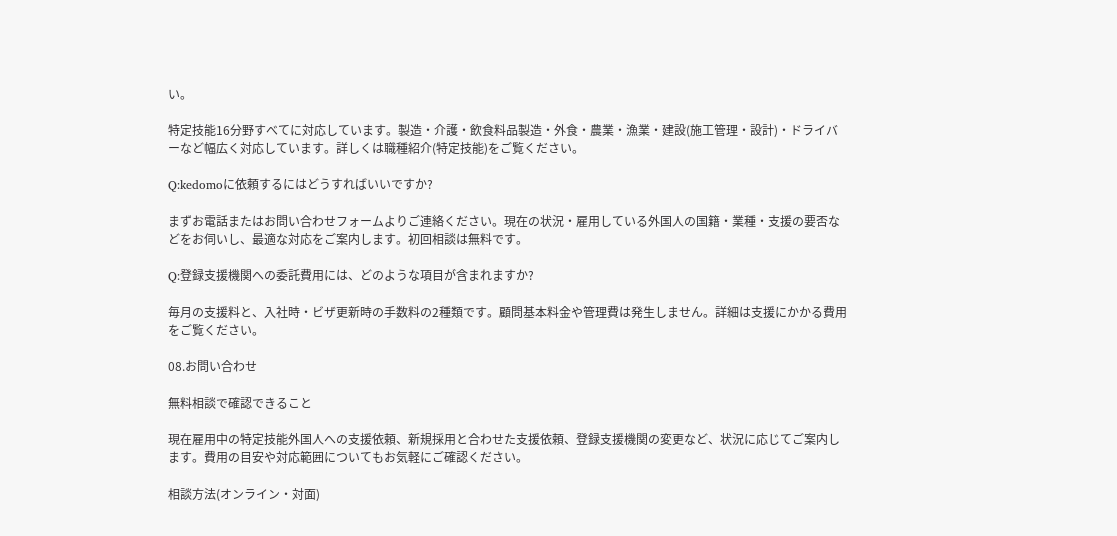い。

特定技能16分野すべてに対応しています。製造・介護・飲食料品製造・外食・農業・漁業・建設(施工管理・設計)・ドライバーなど幅広く対応しています。詳しくは職種紹介(特定技能)をご覧ください。

Q:kedomoに依頼するにはどうすればいいですか?

まずお電話またはお問い合わせフォームよりご連絡ください。現在の状況・雇用している外国人の国籍・業種・支援の要否などをお伺いし、最適な対応をご案内します。初回相談は無料です。

Q:登録支援機関への委託費用には、どのような項目が含まれますか?

毎月の支援料と、入社時・ビザ更新時の手数料の2種類です。顧問基本料金や管理費は発生しません。詳細は支援にかかる費用をご覧ください。

08.お問い合わせ

無料相談で確認できること

現在雇用中の特定技能外国人への支援依頼、新規採用と合わせた支援依頼、登録支援機関の変更など、状況に応じてご案内します。費用の目安や対応範囲についてもお気軽にご確認ください。

相談方法(オンライン・対面)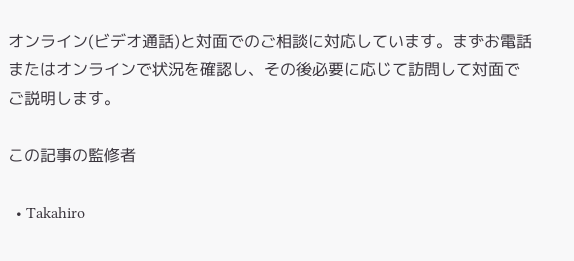オンライン(ビデオ通話)と対面でのご相談に対応しています。まずお電話またはオンラインで状況を確認し、その後必要に応じて訪問して対面でご説明します。

この記事の監修者

  • Takahiro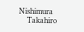Nishimura
    Takahiro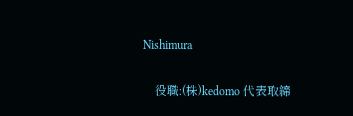Nishimura

    役職:(株)kedomo 代表取締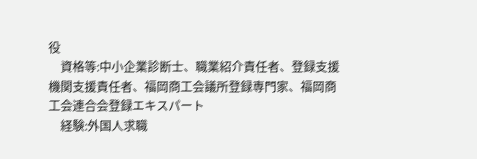役
    資格等:中小企業診断士、職業紹介責任者、登録支援機関支援責任者、福岡商工会議所登録専門家、福岡商工会連合会登録エキスパート
    経験:外国人求職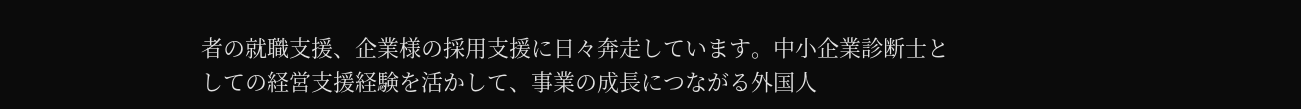者の就職支援、企業様の採用支援に日々奔走しています。中小企業診断士としての経営支援経験を活かして、事業の成長につながる外国人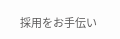採用をお手伝い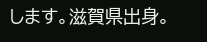します。滋賀県出身。